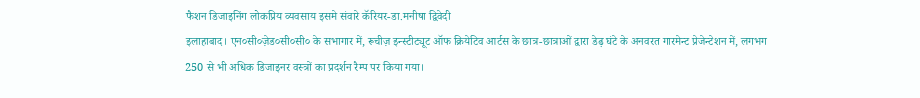फैशन डिजाइनिंग लोकप्रिय व्यवसाय इसमे संवारे कॅरियर-डा.मनीषा द्विवेदी
इलाहाबाद। एन०सी०ज़ेड०सी०सी० के सभागार में, रूचीज़ इन्स्टीट्यूट ऑफ क्रियेटिव आर्टस के छात्र-छात्राओं द्वारा डेढ़ घंटे के अनवरत गारमेन्ट प्रेजेन्टेशन में, लगभग 250 से भी अधिक डिजाइनर वस्त्रों का प्रदर्शन रैम्प पर किया गया।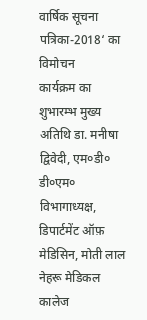वार्षिक सूचना पत्रिका-2018‘ का विमोचन
कार्यक्रम का शुभारम्भ मुख्य अतिथि डा. मनीषा द्विवेदी, एम०डी० डी०एम० विभागाध्यक्ष, डिपार्टमेंट ऑफ़ मेडिसिन, मोती लाल नेहरू मेडिकल कालेज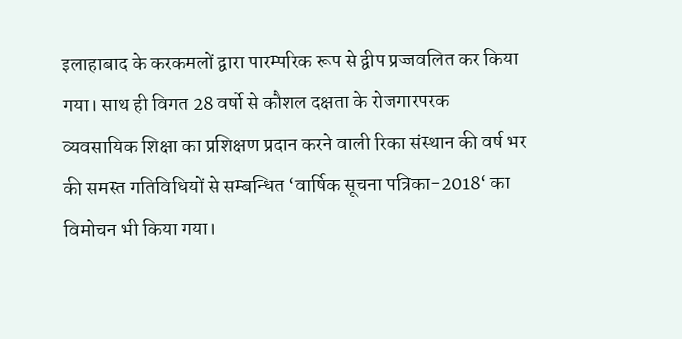इलाहाबाद के करकमलों द्वारा पारम्परिक रूप से द्वीप प्रज्जवलित कर किया गया। साथ ही विगत 28 वर्षो से कौशल दक्षता के रोजगारपरक व्यवसायिक शिक्षा का प्रशिक्षण प्रदान करने वाली रिका संस्थान की वर्ष भर की समस्त गतिविधियों से सम्बन्धित ‘वार्षिक सूचना पत्रिका-2018‘ का विमोचन भी किया गया।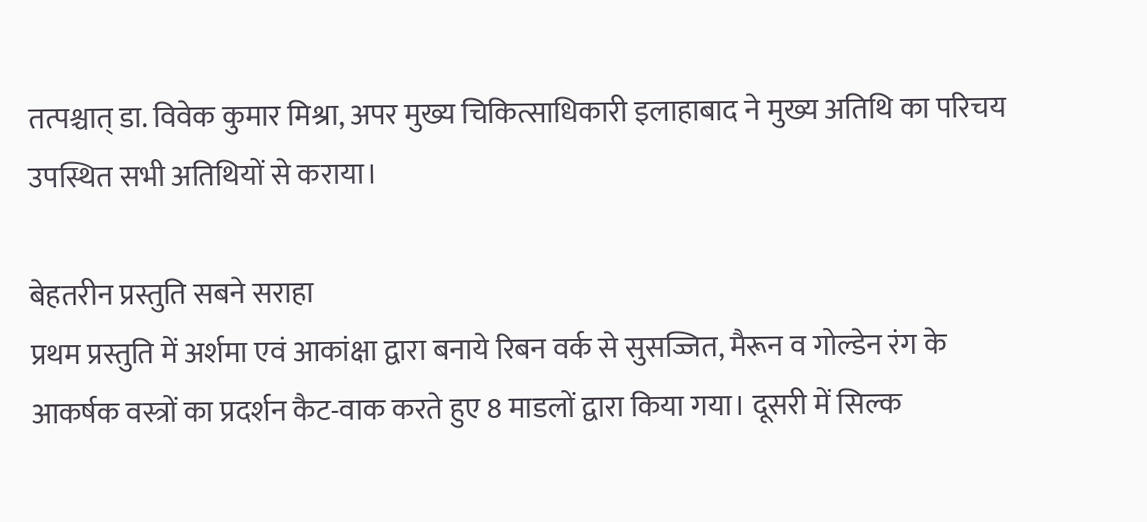तत्पश्चात् डा. विवेक कुमार मिश्रा, अपर मुख्य चिकित्साधिकारी इलाहाबाद ने मुख्य अतिथि का परिचय उपस्थित सभी अतिथियों से कराया।

बेहतरीन प्रस्तुति सबने सराहा
प्रथम प्रस्तुति में अर्शमा एवं आकांक्षा द्वारा बनाये रिबन वर्क से सुसज्जित, मैरून व गोल्डेन रंग के आकर्षक वस्त्रों का प्रदर्शन कैट-वाक करते हुए 8 माडलों द्वारा किया गया। दूसरी में सिल्क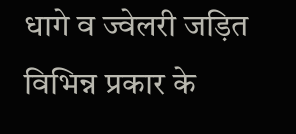धागे व ज्वेलरी जड़ित विभिन्न प्रकार के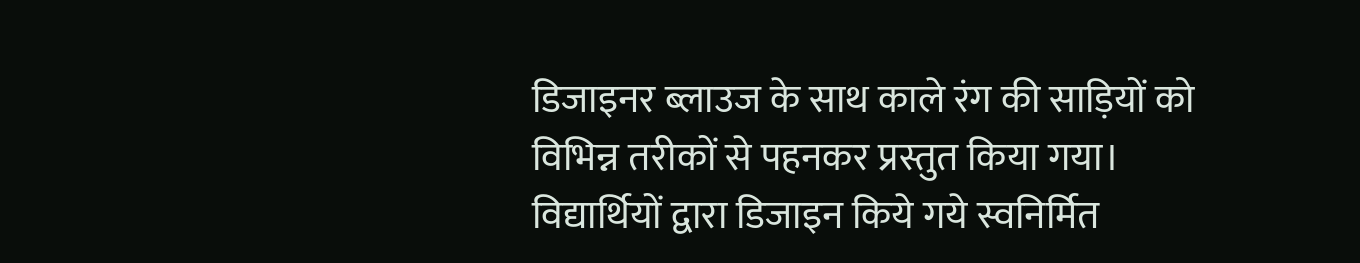डिजाइनर ब्लाउज के साथ काले रंग की साड़ियों को विभिन्न तरीकों से पहनकर प्रस्तुत किया गया। विद्यार्थियों द्वारा डिजाइन किये गये स्वनिर्मित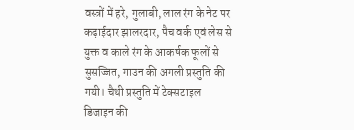वस्त्रों में हरे, गुलाबी, लाल रंग के नेट पर कढ़ाईदार झालरदार, पैच वर्क एवं लेस से युक्त व काले रंग के आकर्षक फूलों से सुसज्जित, गाउन की अगली प्रस्तुति की गयी। चैथी प्रस्तुति में टेक्सटाइल डिजाइन की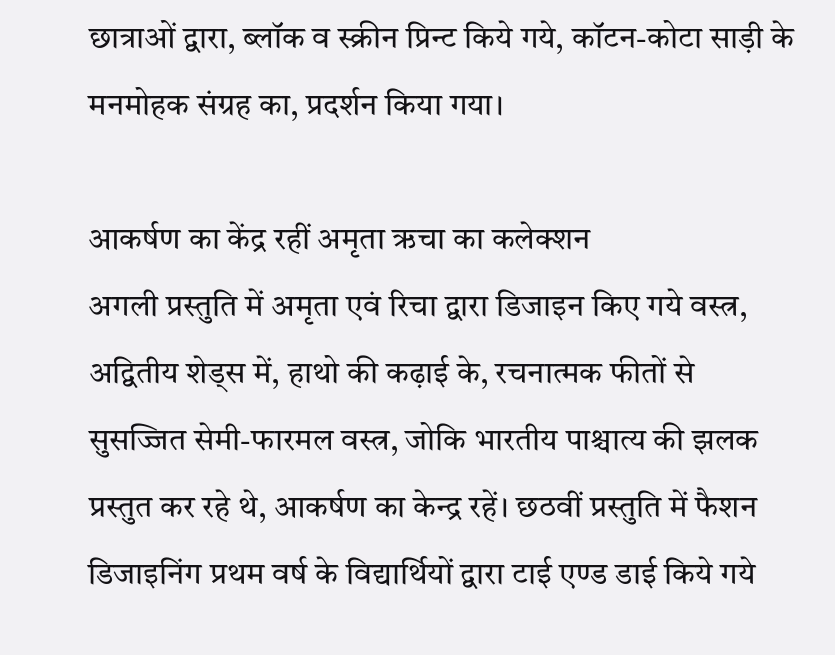छात्राओं द्वारा, ब्लॉक व स्क्रीन प्रिन्ट किये गये, कॉटन-कोटा साड़ी के मनमोहक संग्रह का, प्रदर्शन किया गया।

आकर्षण का केंद्र रहीं अमृता ऋचा का कलेक्शन
अगली प्रस्तुति में अमृता एवं रिचा द्वारा डिजाइन किए गये वस्त्र, अद्वितीय शेड्स में, हाथो की कढ़ाई के, रचनात्मक फीतों से सुसज्जित सेमी-फारमल वस्त्र, जोकि भारतीय पाश्चात्य की झलक प्रस्तुत कर रहे थे, आकर्षण का केन्द्र रहें। छठवीं प्रस्तुति में फैशन डिजाइनिंग प्रथम वर्ष के विद्यार्थियों द्वारा टाई एण्ड डाई किये गये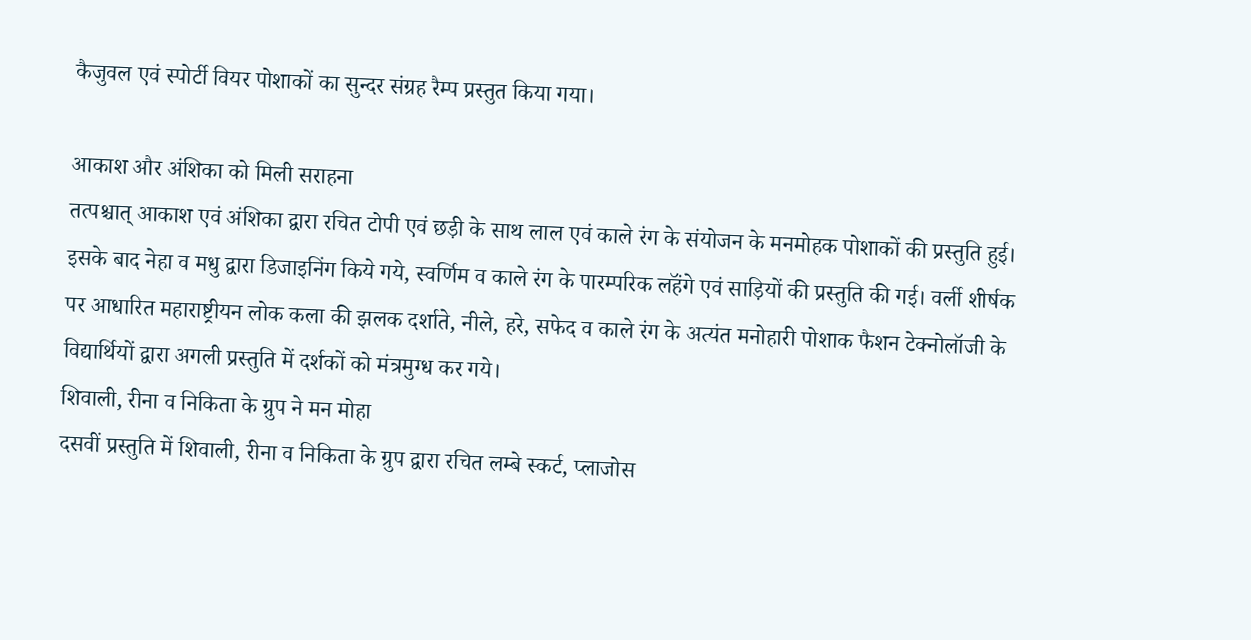कैजुवल एवं स्पोर्टी वियर पोशाकों का सुन्दर संग्रह रैम्प प्रस्तुत किया गया।

आकाश और अंशिका को मिली सराहना
तत्पश्चात् आकाश एवं अंशिका द्वारा रचित टोपी एवं छड़ी के साथ लाल एवं काले रंग के संयोजन के मनमोहक पोशाकों की प्रस्तुति हुई। इसके बाद नेहा व मधु द्वारा डिजाइनिंग किये गये, स्वर्णिम व काले रंग के पारम्परिक लहॅंगे एवं साड़ियों की प्रस्तुति की गई। वर्ली शीर्षक पर आधारित महाराष्ट्रीयन लोक कला की झलक दर्शाते, नीले, हरे, सफेद व काले रंग के अत्यंत मनोहारी पोशाक फैशन टेक्नोलॉजी के विद्यार्थियों द्वारा अगली प्रस्तुति में दर्शकों को मंत्रमुग्ध कर गये।
शिवाली, रीना व निकिता के ग्रुप ने मन मोहा
दसवीं प्रस्तुति में शिवाली, रीना व निकिता के ग्रुप द्वारा रचित लम्बे स्कर्ट, प्लाजोस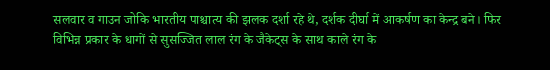सलवार व गाउन जोकि भारतीय पाश्चात्य की झलक दर्शा रहे थे, दर्शक दीर्घा में आकर्षण का केन्द्र बने। फिर विभिन्न प्रकार के धागों से सुसज्जित लाल रंग के जैकेट्स के साथ काले रंग के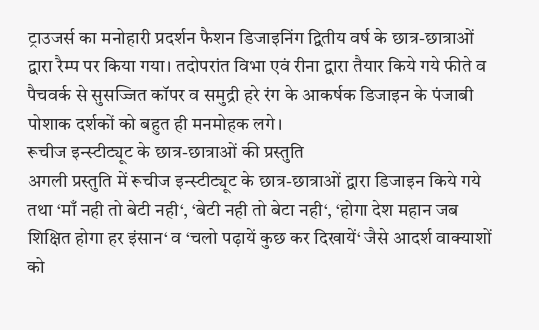ट्राउजर्स का मनोहारी प्रदर्शन फैशन डिजाइनिंग द्वितीय वर्ष के छात्र-छात्राओं द्वारा रैम्प पर किया गया। तदोपरांत विभा एवं रीना द्वारा तैयार किये गये फीते व पैचवर्क से सुसज्जित कॉपर व समुद्री हरे रंग के आकर्षक डिजाइन के पंजाबी पोशाक दर्शकों को बहुत ही मनमोहक लगे।
रूचीज इन्स्टीट्यूट के छात्र-छात्राओं की प्रस्तुति
अगली प्रस्तुति में रूचीज इन्स्टीट्यूट के छात्र-छात्राओं द्वारा डिजाइन किये गये तथा ‘माँ नही तो बेटी नही‘, ‘बेटी नही तो बेटा नही‘, ‘होगा देश महान जब शिक्षित होगा हर इंसान‘ व ‘चलो पढ़ायें कुछ कर दिखायें‘ जैसे आदर्श वाक्याशों को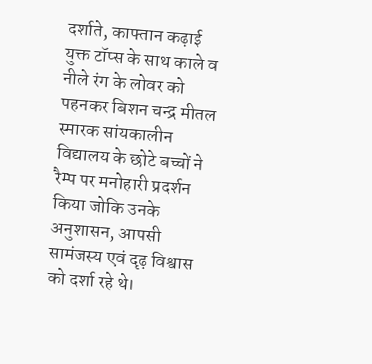दर्शाते, काफ्तान कढ़ाई युक्त टॉप्स के साथ काले व नीले रंग के लोवर को पहनकर बिशन चन्द्र मीतल स्मारक सांयकालीन विद्यालय के छोटे बच्चों ने रैम्प पर मनोहारी प्रदर्शन किया जोकि उनके अनुशासन, आपसी सामंजस्य एवं दृढ़ विश्वास को दर्शा रहे थे।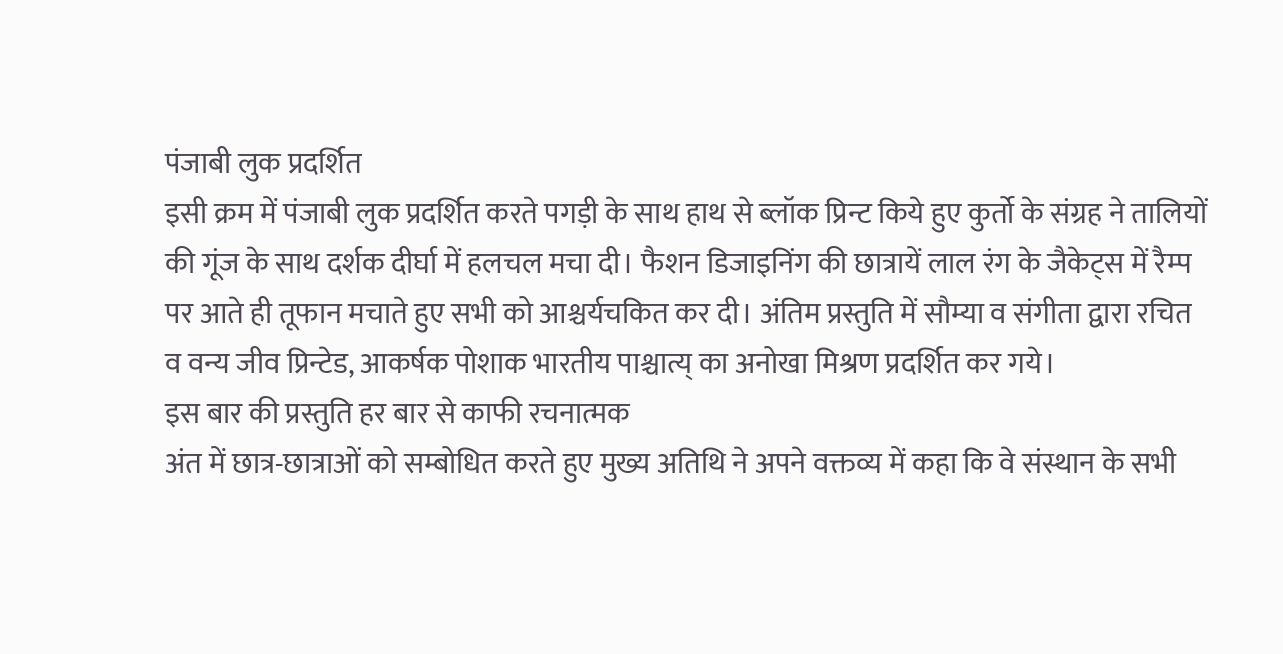पंजाबी लुक प्रदर्शित
इसी क्रम में पंजाबी लुक प्रदर्शित करते पगड़ी के साथ हाथ से ब्लॉक प्रिन्ट किये हुए कुर्तो के संग्रह ने तालियों की गूंज के साथ दर्शक दीर्घा में हलचल मचा दी। फैशन डिजाइनिंग की छात्रायें लाल रंग के जैकेट्स में रैम्प पर आते ही तूफान मचाते हुए सभी को आश्चर्यचकित कर दी। अंतिम प्रस्तुति में सौम्या व संगीता द्वारा रचित व वन्य जीव प्रिन्टेड, आकर्षक पोशाक भारतीय पाश्चात्य् का अनोखा मिश्रण प्रदर्शित कर गये।
इस बार की प्रस्तुति हर बार से काफी रचनात्मक
अंत में छात्र-छात्राओं को सम्बोधित करते हुए मुख्य अतिथि ने अपने वक्तव्य में कहा कि वे संस्थान के सभी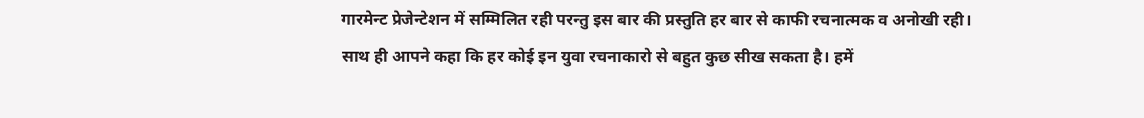गारमेन्ट प्रेजेन्टेशन में सम्मिलित रही परन्तु इस बार की प्रस्तुति हर बार से काफी रचनात्मक व अनोखी रही। साथ ही आपने कहा कि हर कोई इन युवा रचनाकारो से बहुत कुछ सीख सकता है। हमें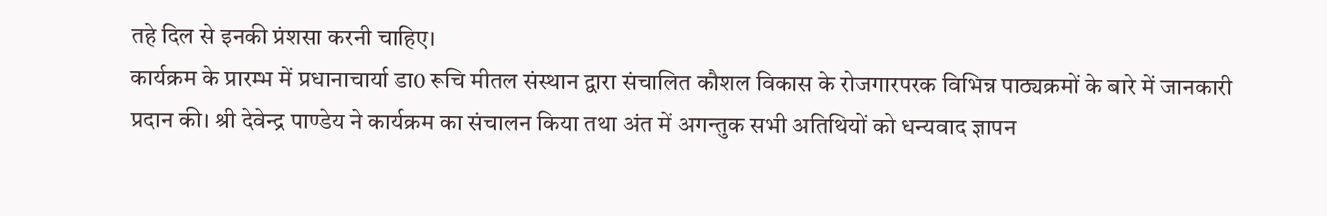तहे दिल से इनकी प्रंशसा करनी चाहिए।
कार्यक्रम के प्रारम्भ में प्रधानाचार्या डा0 रूचि मीतल संस्थान द्वारा संचालित कौशल विकास के रोजगारपरक विभिन्न पाठ्यक्रमों के बारे में जानकारी प्रदान की। श्री देवेन्द्र पाण्डेय ने कार्यक्रम का संचालन किया तथा अंत में अगन्तुक सभी अतिथियों को धन्यवाद ज्ञापन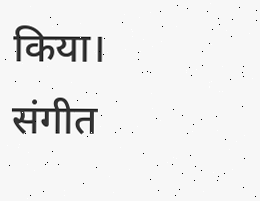किया।
संगीत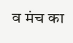व मंच का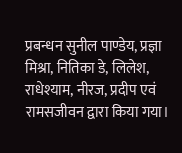प्रबन्धन सुनील पाण्डेय, प्रज्ञा मिश्रा, नितिका डे, लिलेश, राधेश्याम, नीरज, प्रदीप एवं रामसजीवन द्वारा किया गया।